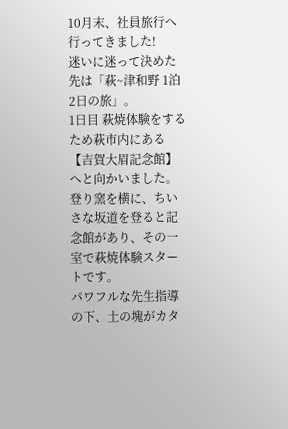10月末、社員旅行へ行ってきました!
迷いに迷って決めた先は「萩~津和野 1泊2日の旅」。
1日目 萩焼体験をするため萩市内にある【吉賀大眉記念館】へと向かいました。
登り窯を横に、ちいさな坂道を登ると記念館があり、その一室で萩焼体験スタートです。
パワフルな先生指導の下、土の塊がカタ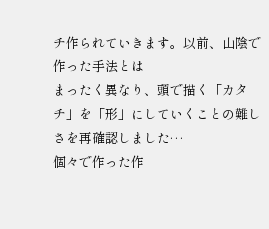チ作られていきます。以前、山陰で作った手法とは
まったく異なり、頭で描く「カタチ」を「形」にしていくことの難しさを再確認しました…
個々で作った作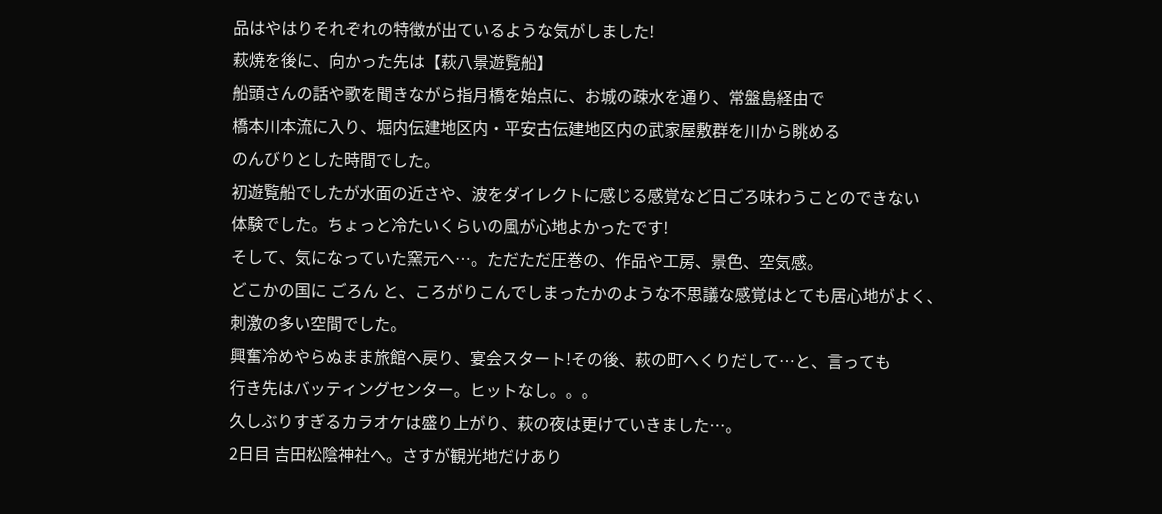品はやはりそれぞれの特徴が出ているような気がしました!
萩焼を後に、向かった先は【萩八景遊覧船】
船頭さんの話や歌を聞きながら指月橋を始点に、お城の疎水を通り、常盤島経由で
橋本川本流に入り、堀内伝建地区内・平安古伝建地区内の武家屋敷群を川から眺める
のんびりとした時間でした。
初遊覧船でしたが水面の近さや、波をダイレクトに感じる感覚など日ごろ味わうことのできない
体験でした。ちょっと冷たいくらいの風が心地よかったです!
そして、気になっていた窯元へ…。ただただ圧巻の、作品や工房、景色、空気感。
どこかの国に ごろん と、ころがりこんでしまったかのような不思議な感覚はとても居心地がよく、
刺激の多い空間でした。
興奮冷めやらぬまま旅館へ戻り、宴会スタート!その後、萩の町へくりだして…と、言っても
行き先はバッティングセンター。ヒットなし。。。
久しぶりすぎるカラオケは盛り上がり、萩の夜は更けていきました…。
2日目 吉田松陰神社へ。さすが観光地だけあり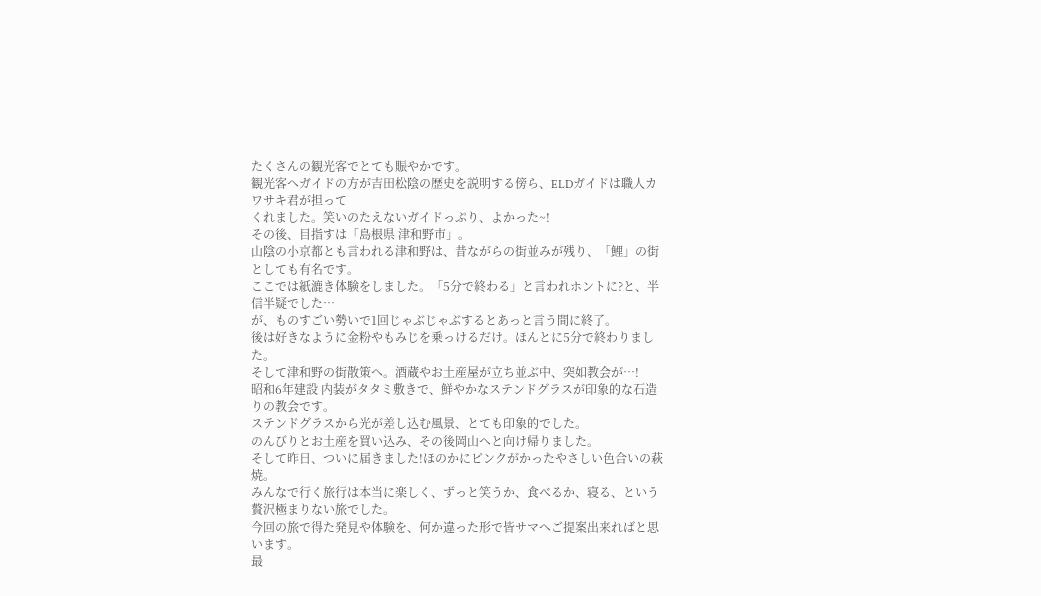たくさんの観光客でとても賑やかです。
観光客へガイドの方が吉田松陰の歴史を説明する傍ら、ELDガイドは職人カワサキ君が担って
くれました。笑いのたえないガイドっぷり、よかった~!
その後、目指すは「島根県 津和野市」。
山陰の小京都とも言われる津和野は、昔ながらの街並みが残り、「鯉」の街としても有名です。
ここでは紙漉き体験をしました。「5分で終わる」と言われホントに?と、半信半疑でした…
が、ものすごい勢いで1回じゃぶじゃぶするとあっと言う間に終了。
後は好きなように金粉やもみじを乗っけるだけ。ほんとに5分で終わりました。
そして津和野の街散策へ。酒蔵やお土産屋が立ち並ぶ中、突如教会が…!
昭和6年建設 内装がタタミ敷きで、鮮やかなステンドグラスが印象的な石造りの教会です。
ステンドグラスから光が差し込む風景、とても印象的でした。
のんびりとお土産を買い込み、その後岡山へと向け帰りました。
そして昨日、ついに届きました!ほのかにピンクがかったやさしい色合いの萩焼。
みんなで行く旅行は本当に楽しく、ずっと笑うか、食べるか、寝る、という贅沢極まりない旅でした。
今回の旅で得た発見や体験を、何か違った形で皆サマへご提案出来ればと思います。
最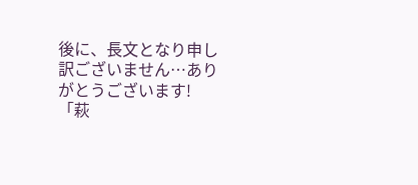後に、長文となり申し訳ございません…ありがとうございます!
「萩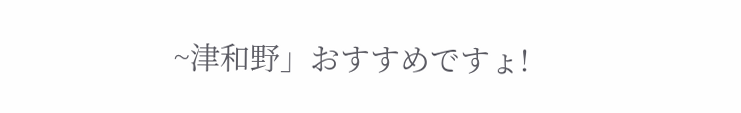~津和野」おすすめですょ!